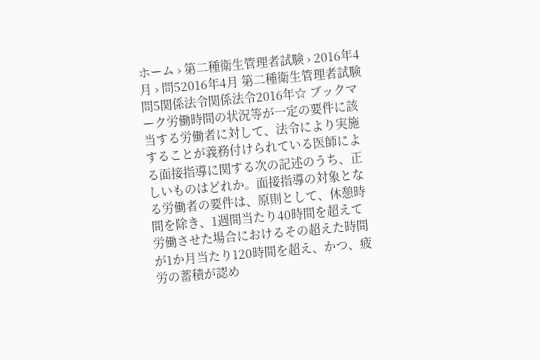ホーム › 第二種衛生管理者試験 › 2016年4月 › 問52016年4月 第二種衛生管理者試験 問5関係法令関係法令2016年☆ ブックマーク労働時間の状況等が一定の要件に該当する労働者に対して、法令により実施することが義務付けられている医師による面接指導に関する次の記述のうち、正しいものはどれか。面接指導の対象となる労働者の要件は、原則として、休憩時間を除き、1週間当たり40時間を超えて労働させた場合におけるその超えた時間が1か月当たり120時間を超え、かつ、疲労の蓄積が認め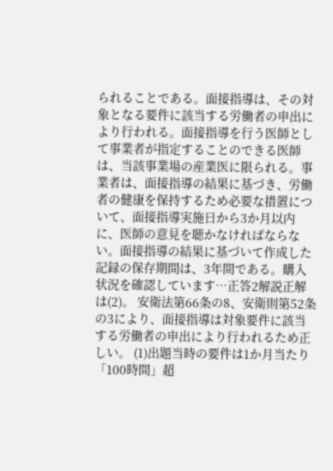られることである。面接指導は、その対象となる要件に該当する労働者の申出により行われる。面接指導を行う医師として事業者が指定することのできる医師は、当該事業場の産業医に限られる。事業者は、面接指導の結果に基づき、労働者の健康を保持するため必要な措置について、面接指導実施日から3か月以内に、医師の意見を聴かなければならない。面接指導の結果に基づいて作成した記録の保存期間は、3年間である。購入状況を確認しています…正答2解説正解は(2)。 安衛法第66条の8、安衛則第52条の3により、面接指導は対象要件に該当する労働者の申出により行われるため正しい。 (1)出題当時の要件は1か月当たり「100時間」超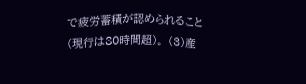で疲労蓄積が認められること(現行は80時間超)。 (3)産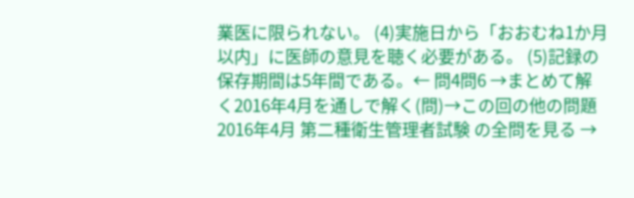業医に限られない。 (4)実施日から「おおむね1か月以内」に医師の意見を聴く必要がある。 (5)記録の保存期間は5年間である。← 問4問6 →まとめて解く2016年4月を通しで解く(問)→この回の他の問題2016年4月 第二種衛生管理者試験 の全問を見る →